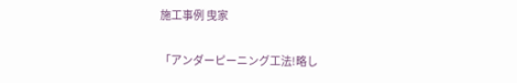施工事例 曳家

「アンダーピーニング工法!略し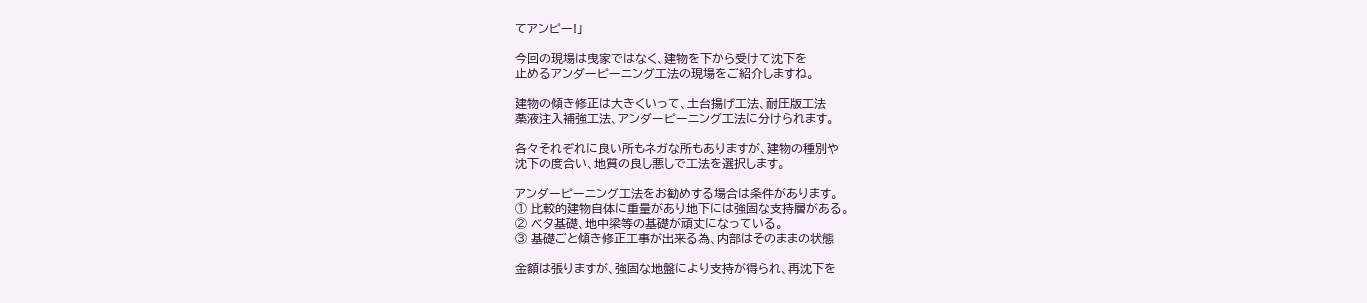てアンピー!」

今回の現場は曳家ではなく、建物を下から受けて沈下を
止めるアンダーピーニング工法の現場をご紹介しますね。

建物の傾き修正は大きくいって、土台揚げ工法、耐圧版工法
薬液注入補強工法、アンダーピーニング工法に分けられます。

各々それぞれに良い所もネガな所もありますが、建物の種別や
沈下の度合い、地質の良し悪しで工法を選択します。

アンダーピーニング工法をお勧めする場合は条件があります。
① 比較的建物自体に重量があり地下には強固な支持層がある。
② ベタ基礎、地中梁等の基礎が頑丈になっている。
③ 基礎ごと傾き修正工事が出来る為、内部はそのままの状態

金額は張りますが、強固な地盤により支持が得られ、再沈下を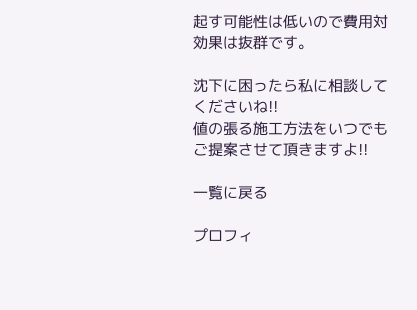起す可能性は低いので費用対効果は抜群です。

沈下に困ったら私に相談してくださいね!!
値の張る施工方法をいつでもご提案させて頂きますよ!!

一覧に戻る

プロフィ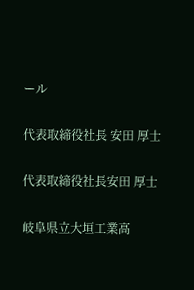ール

代表取締役社長 安田 厚士

代表取締役社長安田 厚士

岐阜県立大垣工業高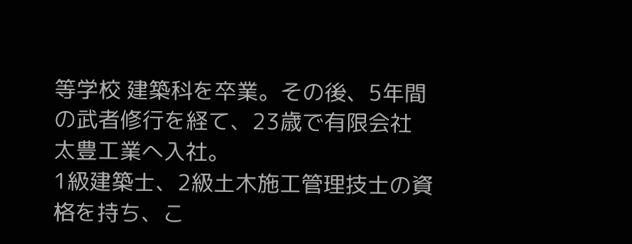等学校 建築科を卒業。その後、5年間の武者修行を経て、23歳で有限会社 太豊工業へ入社。
1級建築士、2級土木施工管理技士の資格を持ち、こ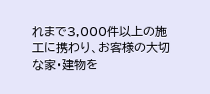れまで3,000件以上の施工に携わり、お客様の大切な家・建物を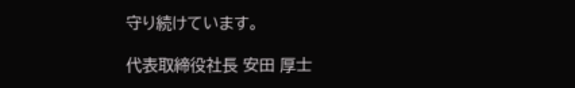守り続けています。

代表取締役社長 安田 厚士